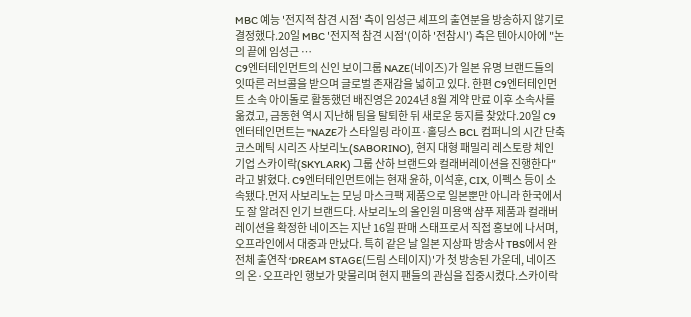MBC 예능 '전지적 참견 시점' 측이 임성근 셰프의 출연분을 방송하지 않기로 결정했다.20일 MBC '전지적 참견 시점'(이하 '전참시') 측은 텐아시아에 "논의 끝에 임성근 …
C9엔터테인먼트의 신인 보이그룹 NAZE(네이즈)가 일본 유명 브랜드들의 잇따른 러브콜을 받으며 글로벌 존재감을 넓히고 있다. 한편 C9엔터테인먼트 소속 아이돌로 활동했던 배진영은 2024년 8월 계약 만료 이후 소속사를 옮겼고, 금동현 역시 지난해 팀을 탈퇴한 뒤 새로운 둥지를 찾았다.20일 C9엔터테인먼트는 "NAZE가 스타일링 라이프·홀딩스 BCL 컴퍼니의 시간 단축 코스메틱 시리즈 사보리노(SABORINO), 현지 대형 패밀리 레스토랑 체인 기업 스카이락(SKYLARK) 그룹 산하 브랜드와 컬래버레이션을 진행한다"라고 밝혔다. C9엔터테인먼트에는 현재 윤하, 이석훈, CIX, 이펙스 등이 소속됐다.먼저 사보리노는 모닝 마스크팩 제품으로 일본뿐만 아니라 한국에서도 잘 알려진 인기 브랜드다. 사보리노의 올인원 미용액 샴푸 제품과 컬래버레이션을 확정한 네이즈는 지난 16일 판매 스태프로서 직접 홍보에 나서며, 오프라인에서 대중과 만났다. 특히 같은 날 일본 지상파 방송사 TBS에서 완전체 출연작 ‘DREAM STAGE(드림 스테이지)'가 첫 방송된 가운데, 네이즈의 온·오프라인 행보가 맞물리며 현지 팬들의 관심을 집중시켰다.스카이락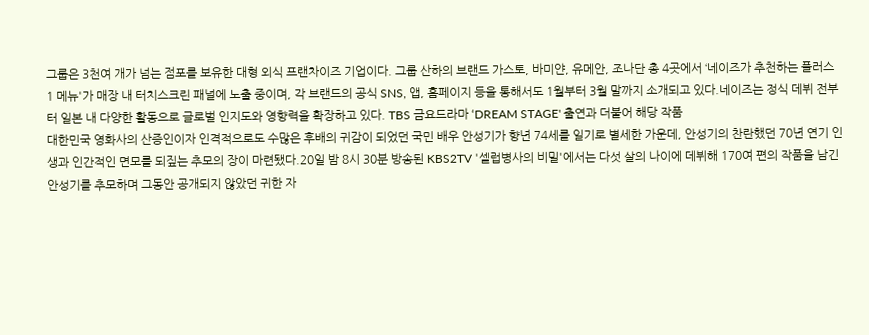그룹은 3천여 개가 넘는 점포를 보유한 대형 외식 프랜차이즈 기업이다. 그룹 산하의 브랜드 가스토, 바미얀, 유메안, 조나단 총 4곳에서 ‘네이즈가 추천하는 플러스 1 메뉴'가 매장 내 터치스크린 패널에 노출 중이며, 각 브랜드의 공식 SNS, 앱, 홈페이지 등을 통해서도 1월부터 3월 말까지 소개되고 있다.네이즈는 정식 데뷔 전부터 일본 내 다양한 활동으로 글로벌 인지도와 영향력을 확장하고 있다. TBS 금요드라마 ‘DREAM STAGE' 출연과 더불어 해당 작품
대한민국 영화사의 산증인이자 인격적으로도 수많은 후배의 귀감이 되었던 국민 배우 안성기가 향년 74세를 일기로 별세한 가운데, 안성기의 찬란했던 70년 연기 인생과 인간적인 면모를 되짚는 추모의 장이 마련됐다.20일 밤 8시 30분 방송된 KBS2TV '셀럽병사의 비밀'에서는 다섯 살의 나이에 데뷔해 170여 편의 작품을 남긴 안성기를 추모하며 그동안 공개되지 않았던 귀한 자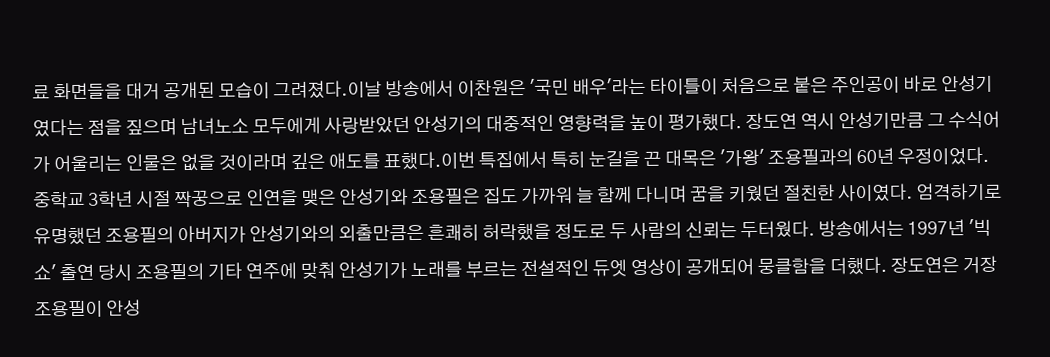료 화면들을 대거 공개된 모습이 그려졌다.이날 방송에서 이찬원은 '국민 배우'라는 타이틀이 처음으로 붙은 주인공이 바로 안성기였다는 점을 짚으며 남녀노소 모두에게 사랑받았던 안성기의 대중적인 영향력을 높이 평가했다. 장도연 역시 안성기만큼 그 수식어가 어울리는 인물은 없을 것이라며 깊은 애도를 표했다.이번 특집에서 특히 눈길을 끈 대목은 '가왕' 조용필과의 60년 우정이었다. 중학교 3학년 시절 짝꿍으로 인연을 맺은 안성기와 조용필은 집도 가까워 늘 함께 다니며 꿈을 키웠던 절친한 사이였다. 엄격하기로 유명했던 조용필의 아버지가 안성기와의 외출만큼은 흔쾌히 허락했을 정도로 두 사람의 신뢰는 두터웠다. 방송에서는 1997년 '빅쇼' 출연 당시 조용필의 기타 연주에 맞춰 안성기가 노래를 부르는 전설적인 듀엣 영상이 공개되어 뭉클함을 더했다. 장도연은 거장 조용필이 안성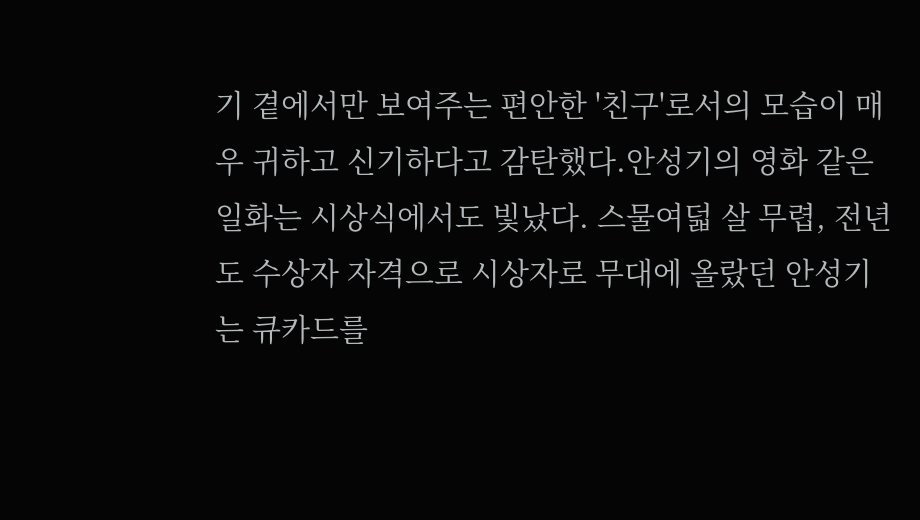기 곁에서만 보여주는 편안한 '친구'로서의 모습이 매우 귀하고 신기하다고 감탄했다.안성기의 영화 같은 일화는 시상식에서도 빛났다. 스물여덟 살 무렵, 전년도 수상자 자격으로 시상자로 무대에 올랐던 안성기는 큐카드를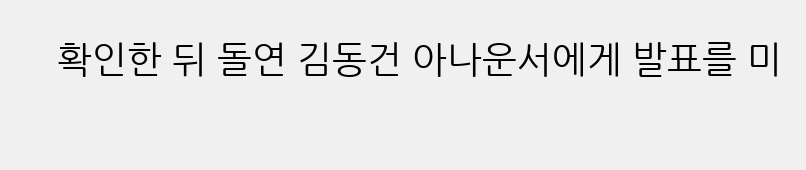확인한 뒤 돌연 김동건 아나운서에게 발표를 미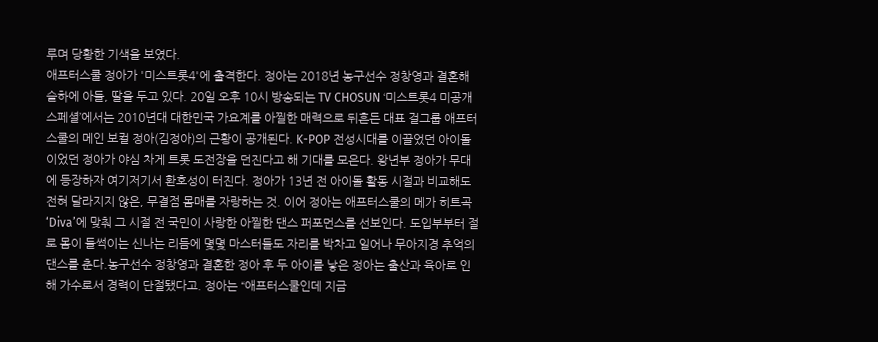루며 당황한 기색을 보였다.
애프터스쿨 정아가 '미스트롯4'에 출격한다. 정아는 2018년 농구선수 정창영과 결혼해 슬하에 아들, 딸을 두고 있다. 20일 오후 10시 방송되는 TV CHOSUN ‘미스트롯4 미공개 스페셜’에서는 2010년대 대한민국 가요계를 아찔한 매력으로 뒤흔든 대표 걸그룹 애프터스쿨의 메인 보컬 정아(김정아)의 근황이 공개된다. K-POP 전성시대를 이끌었던 아이돌이었던 정아가 야심 차게 트롯 도전장을 던진다고 해 기대를 모은다. 왕년부 정아가 무대에 등장하자 여기저기서 환호성이 터진다. 정아가 13년 전 아이돌 활동 시절과 비교해도 전혀 달라지지 않은, 무결점 몸매를 자랑하는 것. 이어 정아는 애프터스쿨의 메가 히트곡 ‘Diva’에 맞춰 그 시절 전 국민이 사랑한 아찔한 댄스 퍼포먼스를 선보인다. 도입부부터 절로 몸이 들썩이는 신나는 리듬에 몇몇 마스터들도 자리를 박차고 일어나 무아지경 추억의 댄스를 춘다.농구선수 정창영과 결혼한 정아 후 두 아이를 낳은 정아는 출산과 육아로 인해 가수로서 경력이 단절됐다고. 정아는 “애프터스쿨인데 지금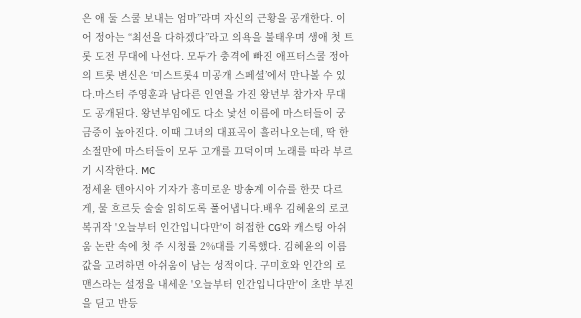은 애 둘 스쿨 보내는 엄마”라며 자신의 근황을 공개한다. 이어 정아는 “최선을 다하겠다”라고 의욕을 불태우며 생애 첫 트롯 도전 무대에 나선다. 모두가 충격에 빠진 애프터스쿨 정아의 트롯 변신은 ‘미스트롯4 미공개 스페셜’에서 만나볼 수 있다.마스터 주영훈과 남다른 인연을 가진 왕년부 참가자 무대도 공개된다. 왕년부임에도 다소 낯선 이름에 마스터들이 궁금증이 높아진다. 이때 그녀의 대표곡이 흘러나오는데, 딱 한 소절만에 마스터들이 모두 고개를 끄덕이며 노래를 따라 부르기 시작한다. MC
정세윤 텐아시아 기자가 흥미로운 방송계 이슈를 한끗 다르게, 물 흐르듯 술술 읽히도록 풀어냅니다.배우 김혜윤의 로코 복귀작 '오늘부터 인간입니다만'이 허접한 CG와 캐스팅 아쉬움 논란 속에 첫 주 시청률 2%대를 기록했다. 김혜윤의 이름값을 고려하면 아쉬움이 남는 성적이다. 구미호와 인간의 로맨스라는 설정을 내세운 '오늘부터 인간입니다만'이 초반 부진을 딛고 반등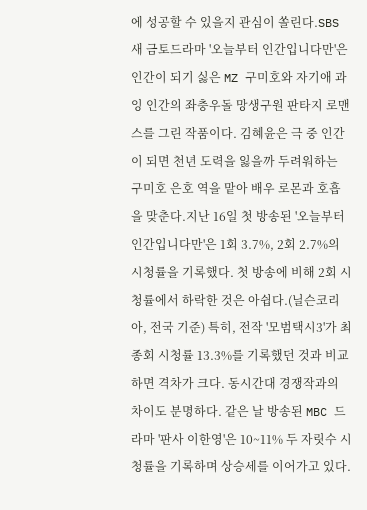에 성공할 수 있을지 관심이 쏠린다.SBS 새 금토드라마 '오늘부터 인간입니다만'은 인간이 되기 싫은 MZ 구미호와 자기애 과잉 인간의 좌충우돌 망생구원 판타지 로맨스를 그린 작품이다. 김혜윤은 극 중 인간이 되면 천년 도력을 잃을까 두려워하는 구미호 은호 역을 맡아 배우 로몬과 호흡을 맞춘다.지난 16일 첫 방송된 '오늘부터 인간입니다만'은 1회 3.7%, 2회 2.7%의 시청률을 기록했다. 첫 방송에 비해 2회 시청률에서 하락한 것은 아쉽다.(닐슨코리아, 전국 기준) 특히, 전작 '모범택시3'가 최종회 시청률 13.3%를 기록했던 것과 비교하면 격차가 크다. 동시간대 경쟁작과의 차이도 분명하다. 같은 날 방송된 MBC 드라마 '판사 이한영'은 10~11% 두 자릿수 시청률을 기록하며 상승세를 이어가고 있다.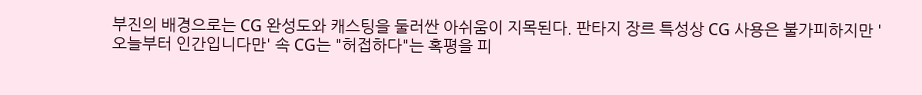부진의 배경으로는 CG 완성도와 캐스팅을 둘러싼 아쉬움이 지목된다. 판타지 장르 특성상 CG 사용은 불가피하지만 '오늘부터 인간입니다만' 속 CG는 "허접하다"는 혹평을 피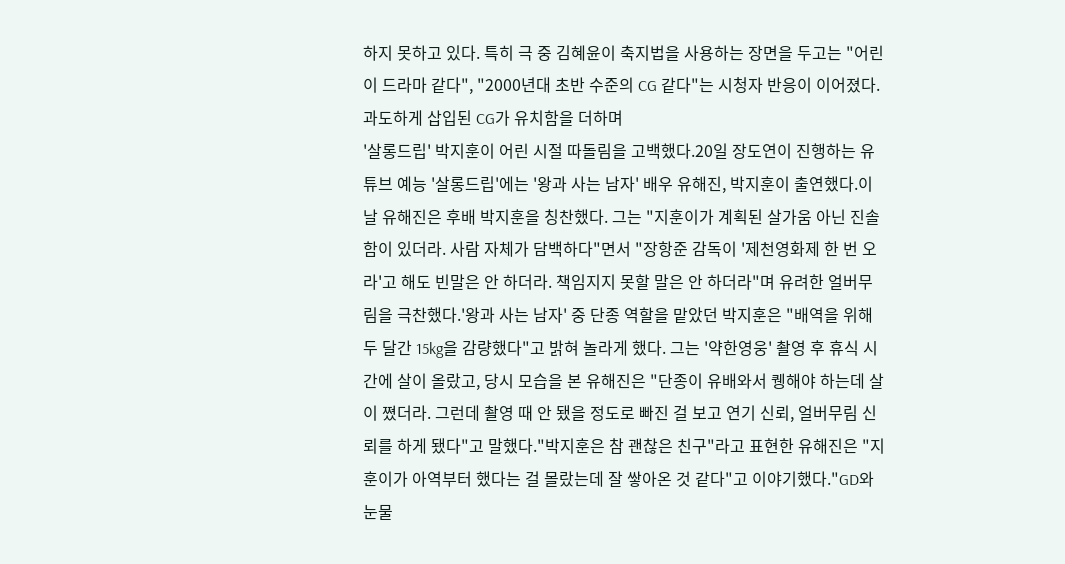하지 못하고 있다. 특히 극 중 김혜윤이 축지법을 사용하는 장면을 두고는 "어린이 드라마 같다", "2000년대 초반 수준의 CG 같다"는 시청자 반응이 이어졌다. 과도하게 삽입된 CG가 유치함을 더하며
'살롱드립' 박지훈이 어린 시절 따돌림을 고백했다.20일 장도연이 진행하는 유튜브 예능 '살롱드립'에는 '왕과 사는 남자' 배우 유해진, 박지훈이 출연했다.이날 유해진은 후배 박지훈을 칭찬했다. 그는 "지훈이가 계획된 살가움 아닌 진솔함이 있더라. 사람 자체가 담백하다"면서 "장항준 감독이 '제천영화제 한 번 오라'고 해도 빈말은 안 하더라. 책임지지 못할 말은 안 하더라"며 유려한 얼버무림을 극찬했다.'왕과 사는 남자' 중 단종 역할을 맡았던 박지훈은 "배역을 위해 두 달간 15kg을 감량했다"고 밝혀 놀라게 했다. 그는 '약한영웅' 촬영 후 휴식 시간에 살이 올랐고, 당시 모습을 본 유해진은 "단종이 유배와서 퀭해야 하는데 살이 쪘더라. 그런데 촬영 때 안 됐을 정도로 빠진 걸 보고 연기 신뢰, 얼버무림 신뢰를 하게 됐다"고 말했다."박지훈은 참 괜찮은 친구"라고 표현한 유해진은 "지훈이가 아역부터 했다는 걸 몰랐는데 잘 쌓아온 것 같다"고 이야기했다."GD와 눈물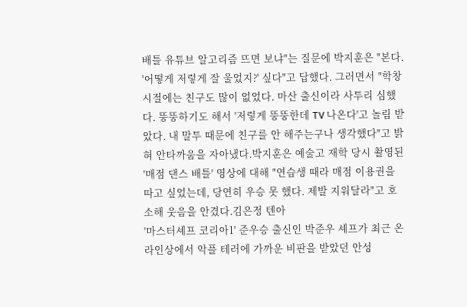배틀 유튜브 알고리즘 뜨면 보냐"는 질문에 박지훈은 "본다. '어떻게 저렇게 잘 울었지?' 싶다"고 답했다. 그러면서 "학창시절에는 친구도 많이 없었다. 마산 출신이라 사투리 심했다. 뚱뚱하기도 해서 '저렇게 뚱뚱한데 TV 나온다'고 놀림 받았다. 내 말투 때문에 친구를 안 해주는구나 생각했다"고 밝혀 안타까움을 자아냈다.박지훈은 예술고 재학 당시 촬영된 '매점 댄스 배틀' 영상에 대해 "연습생 때라 매점 이용권을 따고 싶었는데, 당연히 우승 못 했다. 제발 지워달라"고 호소해 웃음을 안겼다.김은정 텐아
'마스터셰프 코리아1' 준우승 출신인 박준우 셰프가 최근 온라인상에서 악플 테러에 가까운 비판을 받았던 안성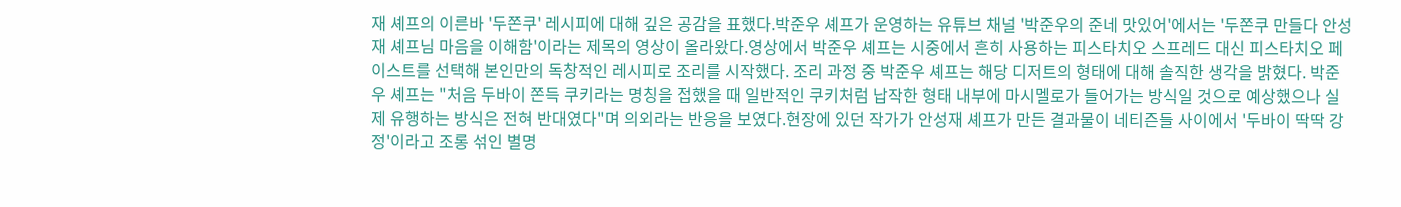재 셰프의 이른바 '두쫀쿠' 레시피에 대해 깊은 공감을 표했다.박준우 셰프가 운영하는 유튜브 채널 '박준우의 준네 맛있어'에서는 '두쫀쿠 만들다 안성재 셰프님 마음을 이해함'이라는 제목의 영상이 올라왔다.영상에서 박준우 셰프는 시중에서 흔히 사용하는 피스타치오 스프레드 대신 피스타치오 페이스트를 선택해 본인만의 독창적인 레시피로 조리를 시작했다. 조리 과정 중 박준우 셰프는 해당 디저트의 형태에 대해 솔직한 생각을 밝혔다. 박준우 셰프는 "처음 두바이 쫀득 쿠키라는 명칭을 접했을 때 일반적인 쿠키처럼 납작한 형태 내부에 마시멜로가 들어가는 방식일 것으로 예상했으나 실제 유행하는 방식은 전혀 반대였다"며 의외라는 반응을 보였다.현장에 있던 작가가 안성재 셰프가 만든 결과물이 네티즌들 사이에서 '두바이 딱딱 강정'이라고 조롱 섞인 별명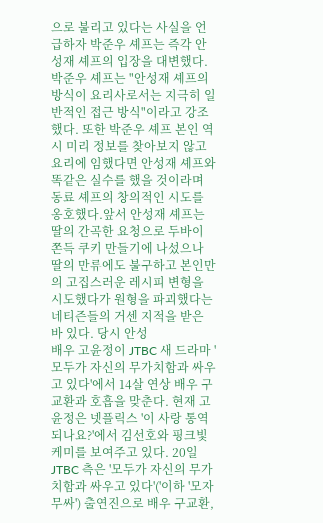으로 불리고 있다는 사실을 언급하자 박준우 셰프는 즉각 안성재 셰프의 입장을 대변했다. 박준우 셰프는 "안성재 셰프의 방식이 요리사로서는 지극히 일반적인 접근 방식"이라고 강조했다. 또한 박준우 셰프 본인 역시 미리 정보를 찾아보지 않고 요리에 임했다면 안성재 셰프와 똑같은 실수를 했을 것이라며 동료 셰프의 창의적인 시도를 옹호했다.앞서 안성재 셰프는 딸의 간곡한 요청으로 두바이 쫀득 쿠키 만들기에 나섰으나 딸의 만류에도 불구하고 본인만의 고집스러운 레시피 변형을 시도했다가 원형을 파괴했다는 네티즌들의 거센 지적을 받은 바 있다. 당시 안성
배우 고윤정이 JTBC 새 드라마 '모두가 자신의 무가치함과 싸우고 있다'에서 14살 연상 배우 구교환과 호흡을 맞춘다. 현재 고윤정은 넷플릭스 '이 사랑 통역 되나요?'에서 김선호와 핑크빛 케미를 보여주고 있다. 20일 JTBC 측은 '모두가 자신의 무가치함과 싸우고 있다'('이하 '모자무싸') 출연진으로 배우 구교환,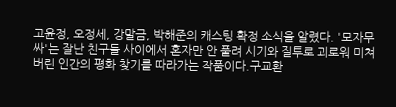고윤정, 오정세, 강말금, 박해준의 캐스팅 확정 소식을 알렸다. '모자무싸'는 잘난 친구들 사이에서 혼자만 안 풀려 시기와 질투로 괴로워 미쳐버린 인간의 평화 찾기를 따라가는 작품이다.구교환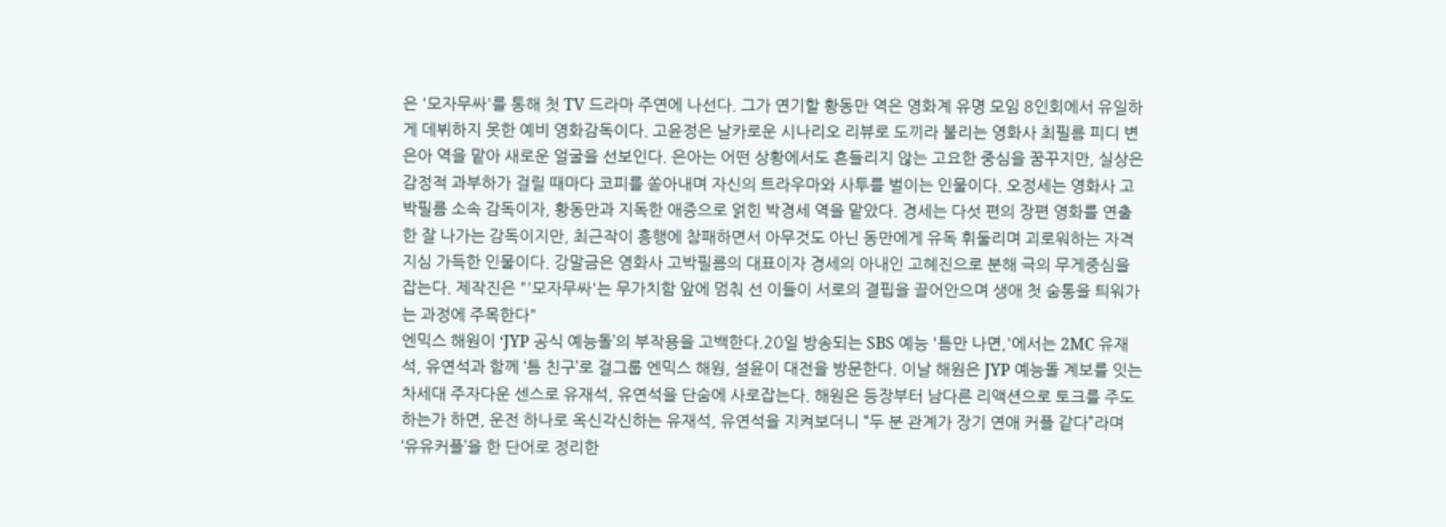은 '모자무싸'를 통해 첫 TV 드라마 주연에 나선다. 그가 연기할 황동만 역은 영화계 유명 모임 8인회에서 유일하게 데뷔하지 못한 예비 영화감독이다. 고윤정은 날카로운 시나리오 리뷰로 도끼라 불리는 영화사 최필름 피디 변은아 역을 맡아 새로운 얼굴을 선보인다. 은아는 어떤 상황에서도 흔들리지 않는 고요한 중심을 꿈꾸지만, 실상은 감정적 과부하가 걸릴 때마다 코피를 쏟아내며 자신의 트라우마와 사투를 벌이는 인물이다. 오정세는 영화사 고박필름 소속 감독이자, 황동만과 지독한 애증으로 얽힌 박경세 역을 맡았다. 경세는 다섯 편의 장편 영화를 연출한 잘 나가는 감독이지만, 최근작이 흥행에 참패하면서 아무것도 아닌 동만에게 유독 휘둘리며 괴로워하는 자격지심 가득한 인물이다. 강말금은 영화사 고박필름의 대표이자 경세의 아내인 고혜진으로 분해 극의 무게중심을 잡는다. 제작진은 "'모자무싸'는 무가치함 앞에 멈춰 선 이들이 서로의 결핍을 끌어안으며 생애 첫 숨통을 틔워가는 과정에 주목한다"
엔믹스 해원이 ‘JYP 공식 예능돌’의 부작용을 고백한다.20일 방송되는 SBS 예능 '틈만 나면,'에서는 2MC 유재석, 유연석과 함께 ‘틈 친구’로 걸그룹 엔믹스 해원, 설윤이 대전을 방문한다. 이날 해원은 JYP 예능돌 계보를 잇는 차세대 주자다운 센스로 유재석, 유연석을 단숨에 사로잡는다. 해원은 등장부터 남다른 리액션으로 토크를 주도하는가 하면, 운전 하나로 옥신각신하는 유재석, 유연석을 지켜보더니 “두 분 관계가 장기 연애 커플 같다”라며 ‘유유커플’을 한 단어로 정리한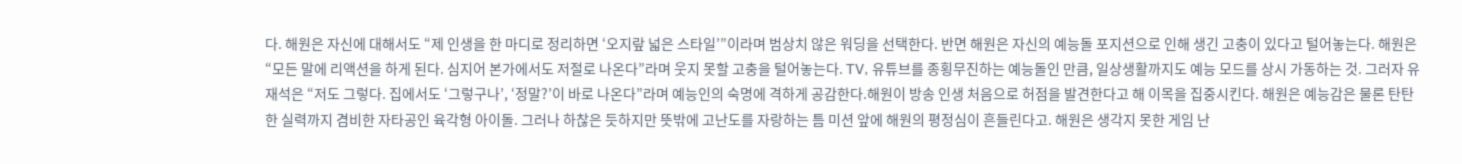다. 해원은 자신에 대해서도 “제 인생을 한 마디로 정리하면 ‘오지랖 넓은 스타일’”이라며 범상치 않은 워딩을 선택한다. 반면 해원은 자신의 예능돌 포지션으로 인해 생긴 고충이 있다고 털어놓는다. 해원은 “모든 말에 리액션을 하게 된다. 심지어 본가에서도 저절로 나온다”라며 웃지 못할 고충을 털어놓는다. TV, 유튜브를 종횡무진하는 예능돌인 만큼, 일상생활까지도 예능 모드를 상시 가동하는 것. 그러자 유재석은 “저도 그렇다. 집에서도 ‘그렇구나’, ‘정말?’이 바로 나온다”라며 예능인의 숙명에 격하게 공감한다.해원이 방송 인생 처음으로 허점을 발견한다고 해 이목을 집중시킨다. 해원은 예능감은 물론 탄탄한 실력까지 겸비한 자타공인 육각형 아이돌. 그러나 하찮은 듯하지만 뜻밖에 고난도를 자랑하는 틈 미션 앞에 해원의 평정심이 흔들린다고. 해원은 생각지 못한 게임 난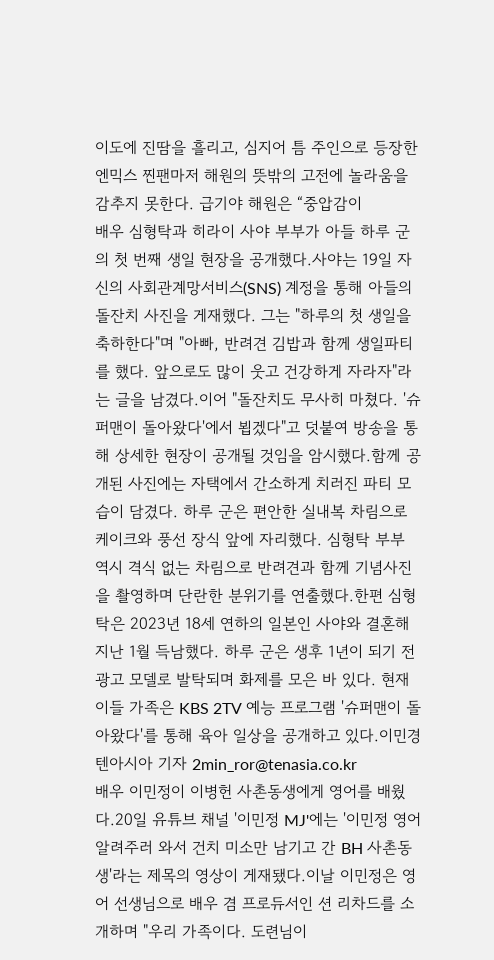이도에 진땀을 흘리고, 심지어 틈 주인으로 등장한 엔믹스 찐팬마저 해원의 뜻밖의 고전에 놀라움을 감추지 못한다. 급기야 해원은 “중압감이
배우 심형탁과 히라이 사야 부부가 아들 하루 군의 첫 번째 생일 현장을 공개했다.사야는 19일 자신의 사회관계망서비스(SNS) 계정을 통해 아들의 돌잔치 사진을 게재했다. 그는 "하루의 첫 생일을 축하한다"며 "아빠, 반려견 김밥과 함께 생일파티를 했다. 앞으로도 많이 웃고 건강하게 자라자"라는 글을 남겼다.이어 "돌잔치도 무사히 마쳤다. '슈퍼맨이 돌아왔다'에서 뵙겠다"고 덧붙여 방송을 통해 상세한 현장이 공개될 것임을 암시했다.함께 공개된 사진에는 자택에서 간소하게 치러진 파티 모습이 담겼다. 하루 군은 편안한 실내복 차림으로 케이크와 풍선 장식 앞에 자리했다. 심형탁 부부 역시 격식 없는 차림으로 반려견과 함께 기념사진을 촬영하며 단란한 분위기를 연출했다.한편 심형탁은 2023년 18세 연하의 일본인 사야와 결혼해 지난 1월 득남했다. 하루 군은 생후 1년이 되기 전 광고 모델로 발탁되며 화제를 모은 바 있다. 현재 이들 가족은 KBS 2TV 예능 프로그램 '슈퍼맨이 돌아왔다'를 통해 육아 일상을 공개하고 있다.이민경 텐아시아 기자 2min_ror@tenasia.co.kr
배우 이민정이 이병헌 사촌동생에게 영어를 배웠다.20일 유튜브 채널 '이민정 MJ'에는 '이민정 영어 알려주러 와서 건치 미소만 남기고 간 BH 사촌동생'라는 제목의 영상이 게재됐다.이날 이민정은 영어 선생님으로 배우 겸 프로듀서인 션 리차드를 소개하며 "우리 가족이다. 도련님이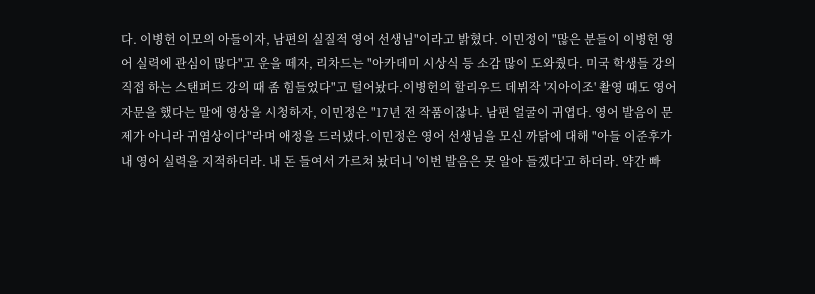다. 이병헌 이모의 아들이자, 남편의 실질적 영어 선생님"이라고 밝혔다. 이민정이 "많은 분들이 이병헌 영어 실력에 관심이 많다"고 운을 떼자, 리차드는 "아카데미 시상식 등 소감 많이 도와줬다. 미국 학생들 강의 직접 하는 스탠퍼드 강의 때 좀 힘들었다"고 털어놨다.이병헌의 할리우드 데뷔작 '지아이조' 촬영 때도 영어 자문을 했다는 말에 영상을 시청하자, 이민정은 "17년 전 작품이잖냐. 남편 얼굴이 귀엽다. 영어 발음이 문제가 아니라 귀염상이다"라며 애정을 드러냈다.이민정은 영어 선생님을 모신 까닭에 대해 "아들 이준후가 내 영어 실력을 지적하더라. 내 돈 들여서 가르쳐 놨더니 '이번 발음은 못 알아 들겠다'고 하더라. 약간 빠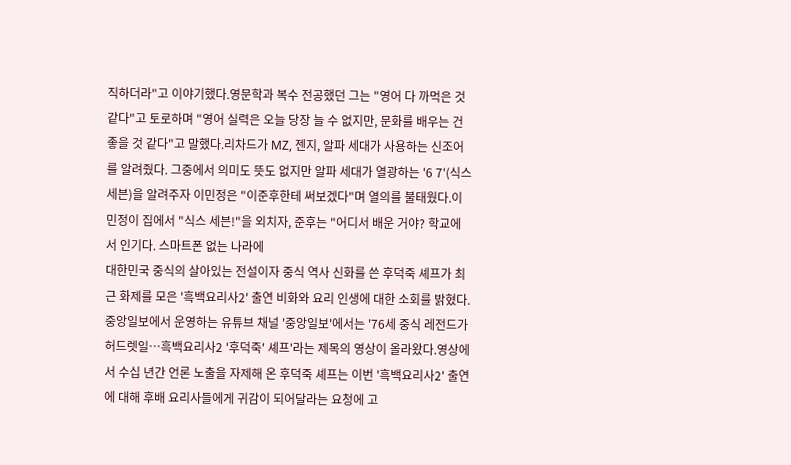직하더라"고 이야기했다.영문학과 복수 전공했던 그는 "영어 다 까먹은 것 같다"고 토로하며 "영어 실력은 오늘 당장 늘 수 없지만, 문화를 배우는 건 좋을 것 같다"고 말했다.리차드가 MZ, 젠지, 알파 세대가 사용하는 신조어를 알려줬다. 그중에서 의미도 뜻도 없지만 알파 세대가 열광하는 '6 7'(식스 세븐)을 알려주자 이민정은 "이준후한테 써보겠다"며 열의를 불태웠다.이민정이 집에서 "식스 세븐!"을 외치자, 준후는 "어디서 배운 거야? 학교에서 인기다. 스마트폰 없는 나라에
대한민국 중식의 살아있는 전설이자 중식 역사 신화를 쓴 후덕죽 셰프가 최근 화제를 모은 '흑백요리사2' 출연 비화와 요리 인생에 대한 소회를 밝혔다.중앙일보에서 운영하는 유튜브 채널 '중앙일보'에서는 '76세 중식 레전드가 허드렛일…흑백요리사2 '후덕죽' 셰프'라는 제목의 영상이 올라왔다.영상에서 수십 년간 언론 노출을 자제해 온 후덕죽 셰프는 이번 '흑백요리사2' 출연에 대해 후배 요리사들에게 귀감이 되어달라는 요청에 고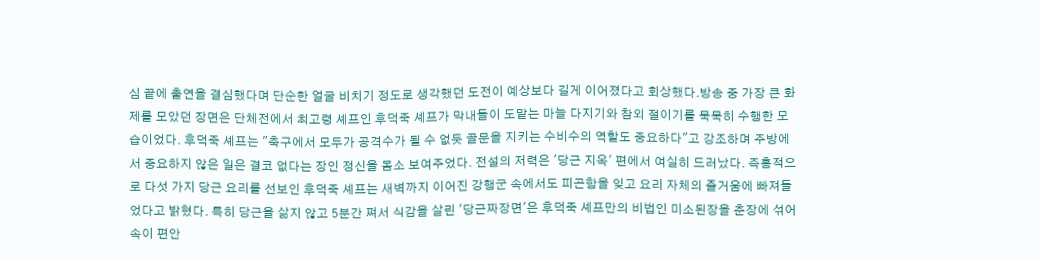심 끝에 출연을 결심했다며 단순한 얼굴 비치기 정도로 생각했던 도전이 예상보다 길게 이어졌다고 회상했다.방송 중 가장 큰 화제를 모았던 장면은 단체전에서 최고령 셰프인 후덕죽 셰프가 막내들이 도맡는 마늘 다지기와 참외 절이기를 묵묵히 수행한 모습이었다. 후덕죽 셰프는 "축구에서 모두가 공격수가 될 수 없듯 골문을 지키는 수비수의 역할도 중요하다"고 강조하며 주방에서 중요하지 않은 일은 결코 없다는 장인 정신을 몸소 보여주었다. 전설의 저력은 '당근 지옥' 편에서 여실히 드러났다. 즉흥적으로 다섯 가지 당근 요리를 선보인 후덕죽 셰프는 새벽까지 이어진 강행군 속에서도 피곤함을 잊고 요리 자체의 즐거움에 빠져들었다고 밝혔다. 특히 당근을 삶지 않고 5분간 쪄서 식감을 살린 '당근짜장면'은 후덕죽 셰프만의 비법인 미소된장을 춘장에 섞어 속이 편안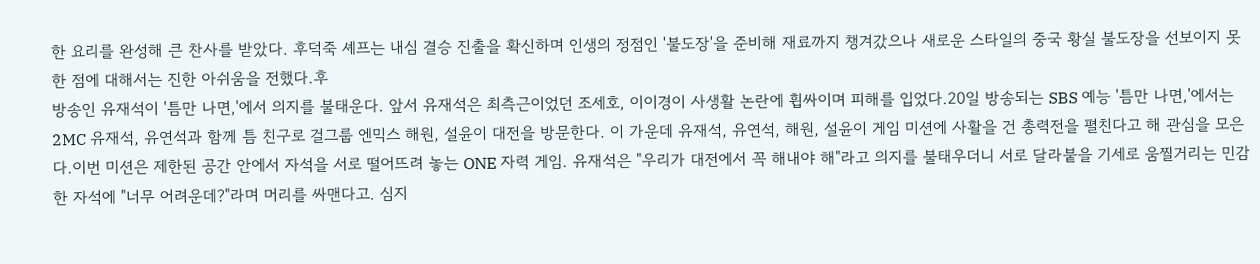한 요리를 완성해 큰 찬사를 받았다. 후덕죽 셰프는 내심 결승 진출을 확신하며 인생의 정점인 '불도장'을 준비해 재료까지 챙겨갔으나 새로운 스타일의 중국 황실 불도장을 선보이지 못한 점에 대해서는 진한 아쉬움을 전했다.후
방송인 유재석이 '틈만 나면,'에서 의지를 불태운다. 앞서 유재석은 최측근이었던 조세호, 이이경이 사생활 논란에 휩싸이며 피해를 입었다.20일 방송되는 SBS 예능 '틈만 나면,'에서는 2MC 유재석, 유연석과 함께 틈 친구로 걸그룹 엔믹스 해원, 설윤이 대전을 방문한다. 이 가운데 유재석, 유연석, 해원, 설윤이 게임 미션에 사활을 건 총력전을 펼친다고 해 관심을 모은다.이번 미션은 제한된 공간 안에서 자석을 서로 떨어뜨려 놓는 ONE 자력 게임. 유재석은 "우리가 대전에서 꼭 해내야 해"라고 의지를 불태우더니 서로 달라붙을 기세로 움찔거리는 민감한 자석에 "너무 어려운데?"라며 머리를 싸맨다고. 심지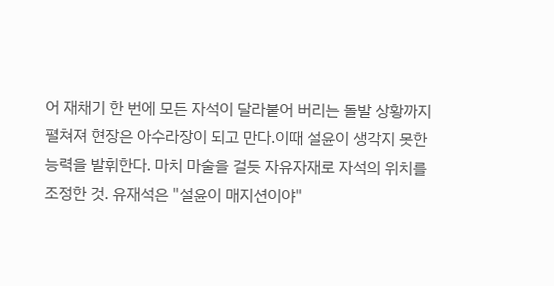어 재채기 한 번에 모든 자석이 달라붙어 버리는 돌발 상황까지 펼쳐져 현장은 아수라장이 되고 만다.이때 설윤이 생각지 못한 능력을 발휘한다. 마치 마술을 걸듯 자유자재로 자석의 위치를 조정한 것. 유재석은 "설윤이 매지션이야"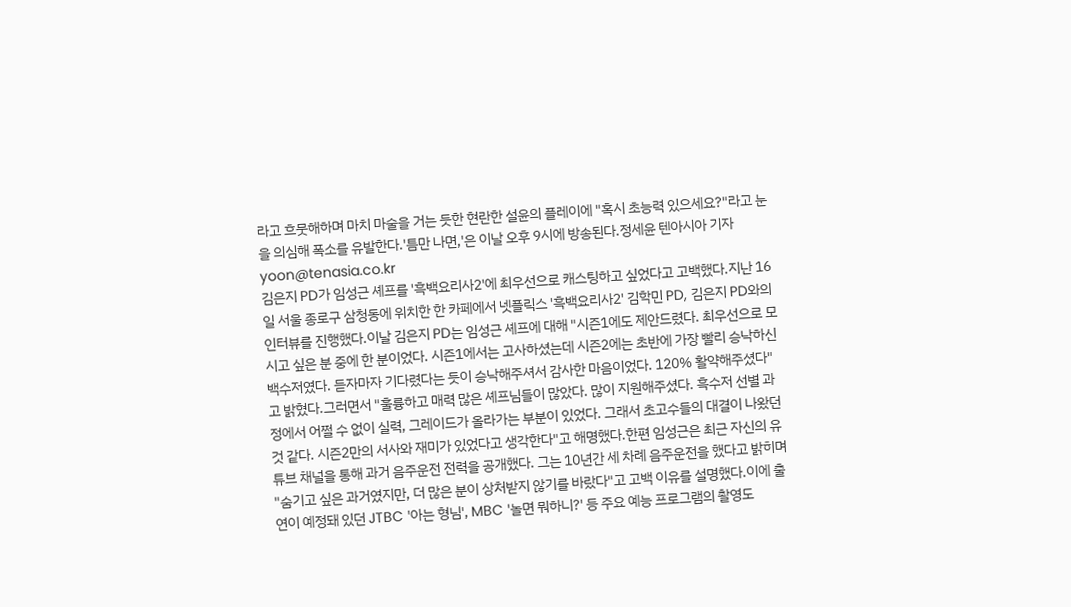라고 흐뭇해하며 마치 마술을 거는 듯한 현란한 설윤의 플레이에 "혹시 초능력 있으세요?"라고 눈을 의심해 폭소를 유발한다.'틈만 나면,'은 이날 오후 9시에 방송된다.정세윤 텐아시아 기자 yoon@tenasia.co.kr
김은지 PD가 임성근 셰프를 '흑백요리사2'에 최우선으로 캐스팅하고 싶었다고 고백했다.지난 16일 서울 종로구 삼청동에 위치한 한 카페에서 넷플릭스 '흑백요리사2' 김학민 PD, 김은지 PD와의 인터뷰를 진행했다.이날 김은지 PD는 임성근 셰프에 대해 "시즌1에도 제안드렸다. 최우선으로 모시고 싶은 분 중에 한 분이었다. 시즌1에서는 고사하셨는데 시즌2에는 초반에 가장 빨리 승낙하신 백수저였다. 듣자마자 기다렸다는 듯이 승낙해주셔서 감사한 마음이었다. 120% 활약해주셨다"고 밝혔다.그러면서 "훌륭하고 매력 많은 셰프님들이 많았다. 많이 지원해주셨다. 흑수저 선별 과정에서 어쩔 수 없이 실력, 그레이드가 올라가는 부분이 있었다. 그래서 초고수들의 대결이 나왔던 것 같다. 시즌2만의 서사와 재미가 있었다고 생각한다"고 해명했다.한편 임성근은 최근 자신의 유튜브 채널을 통해 과거 음주운전 전력을 공개했다. 그는 10년간 세 차례 음주운전을 했다고 밝히며 "숨기고 싶은 과거였지만, 더 많은 분이 상처받지 않기를 바랐다"고 고백 이유를 설명했다.이에 출연이 예정돼 있던 JTBC '아는 형님', MBC '놀면 뭐하니?' 등 주요 예능 프로그램의 촬영도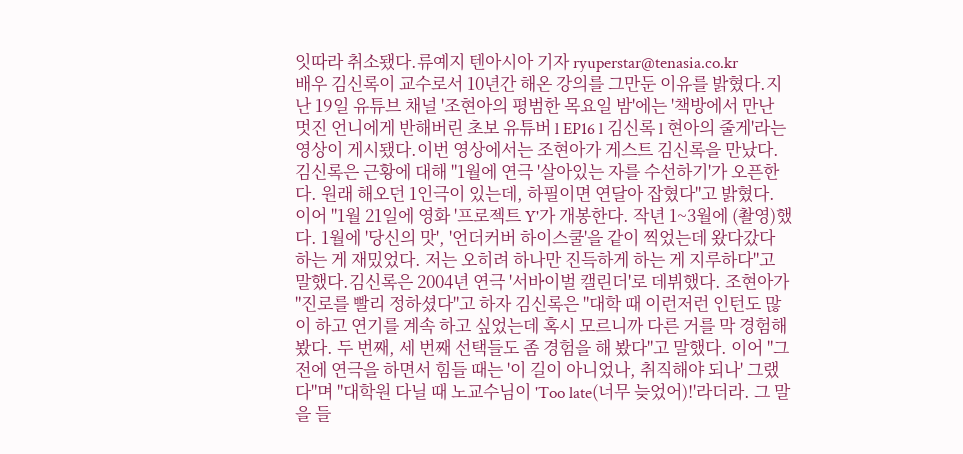잇따라 취소됐다.류예지 텐아시아 기자 ryuperstar@tenasia.co.kr
배우 김신록이 교수로서 10년간 해온 강의를 그만둔 이유를 밝혔다.지난 19일 유튜브 채널 '조현아의 평범한 목요일 밤'에는 '책방에서 만난 멋진 언니에게 반해버린 초보 유튜버 l EP16 l 김신록 l 현아의 줄게'라는 영상이 게시됐다.이번 영상에서는 조현아가 게스트 김신록을 만났다. 김신록은 근황에 대해 "1월에 연극 '살아있는 자를 수선하기'가 오픈한다. 원래 해오던 1인극이 있는데, 하필이면 연달아 잡혔다"고 밝혔다. 이어 "1월 21일에 영화 '프로젝트 Y'가 개봉한다. 작년 1~3월에 (촬영)했다. 1월에 '당신의 맛', '언더커버 하이스쿨'을 같이 찍었는데 왔다갔다 하는 게 재밌었다. 저는 오히려 하나만 진득하게 하는 게 지루하다"고 말했다.김신록은 2004년 연극 '서바이벌 캘린더'로 데뷔했다. 조현아가 "진로를 빨리 정하셨다"고 하자 김신록은 "대학 때 이런저런 인턴도 많이 하고 연기를 계속 하고 싶었는데 혹시 모르니까 다른 거를 막 경험해봤다. 두 번째, 세 번째 선택들도 좀 경험을 해 봤다"고 말했다. 이어 "그전에 연극을 하면서 힘들 때는 '이 길이 아니었나, 취직해야 되나' 그랬다"며 "대학원 다닐 때 노교수님이 'Too late(너무 늦었어)!'라더라. 그 말을 들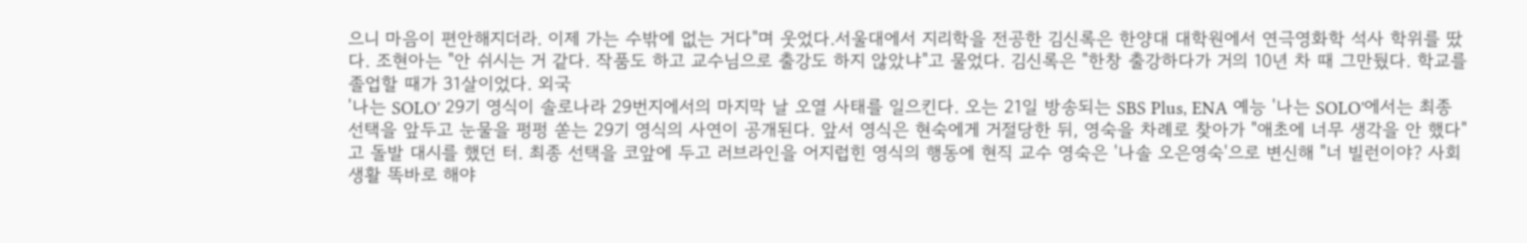으니 마음이 편안해지더라. 이제 가는 수밖에 없는 거다"며 웃었다.서울대에서 지리학을 전공한 김신록은 한양대 대학원에서 연극영화학 석사 학위를 땄다. 조현아는 "안 쉬시는 거 같다. 작품도 하고 교수님으로 출강도 하지 않았냐"고 물었다. 김신록은 "한창 출강하다가 거의 10년 차 때 그만뒀다. 학교를 졸업할 때가 31살이었다. 외국
'나는 SOLO' 29기 영식이 솔로나라 29번지에서의 마지막 날 오열 사태를 일으킨다. 오는 21일 방송되는 SBS Plus, ENA 예능 '나는 SOLO'에서는 최종 선택을 앞두고 눈물을 펑펑 쏟는 29기 영식의 사연이 공개된다. 앞서 영식은 현숙에게 거절당한 뒤, 영숙을 차례로 찾아가 "애초에 너무 생각을 안 했다"고 돌발 대시를 했던 터. 최종 선택을 코앞에 두고 러브라인을 어지럽힌 영식의 행동에 현직 교수 영숙은 '나솔 오은영숙'으로 변신해 "너 빌런이야? 사회생활 똑바로 해야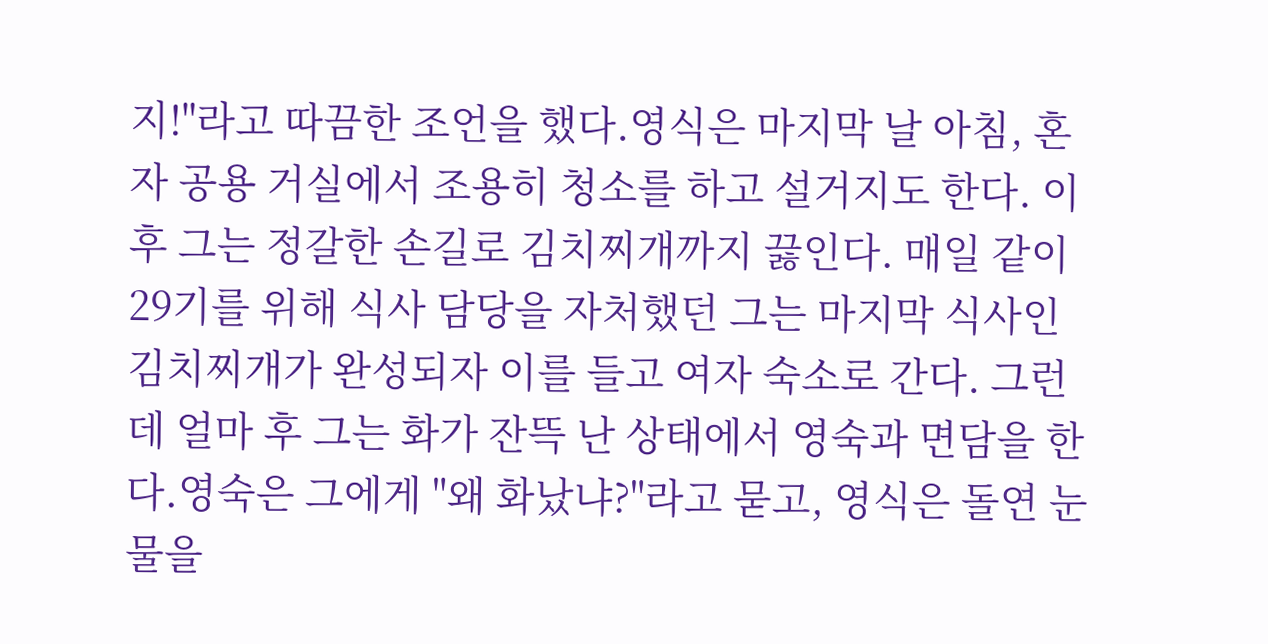지!"라고 따끔한 조언을 했다.영식은 마지막 날 아침, 혼자 공용 거실에서 조용히 청소를 하고 설거지도 한다. 이후 그는 정갈한 손길로 김치찌개까지 끓인다. 매일 같이 29기를 위해 식사 담당을 자처했던 그는 마지막 식사인 김치찌개가 완성되자 이를 들고 여자 숙소로 간다. 그런데 얼마 후 그는 화가 잔뜩 난 상태에서 영숙과 면담을 한다.영숙은 그에게 "왜 화났냐?"라고 묻고, 영식은 돌연 눈물을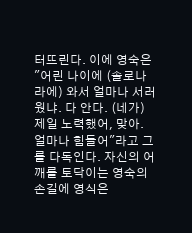터뜨린다. 이에 영숙은 "어린 나이에 (솔로나라에) 와서 얼마나 서러웠냐. 다 안다. (네가) 제일 노력했어, 맞아. 얼마나 힘들어"라고 그를 다독인다. 자신의 어깨를 토닥이는 영숙의 손길에 영식은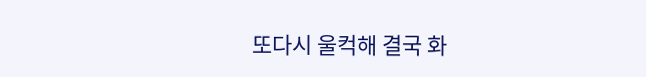또다시 울컥해 결국 화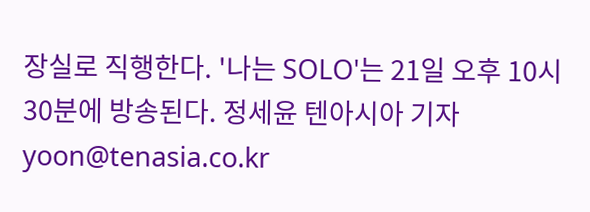장실로 직행한다. '나는 SOLO'는 21일 오후 10시 30분에 방송된다. 정세윤 텐아시아 기자 yoon@tenasia.co.kr